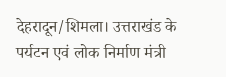देहरादून/शिमला। उत्तराखंड के पर्यटन एवं लोक निर्माण मंत्री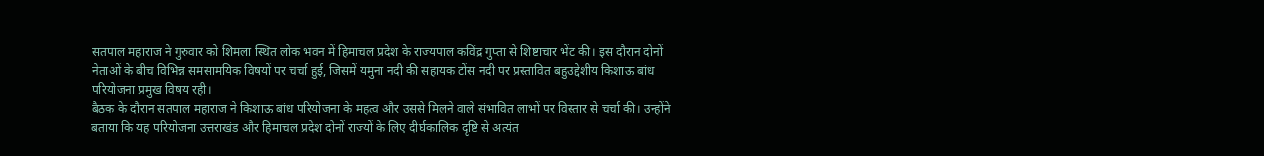सतपाल महाराज ने गुरुवार को शिमला स्थित लोक भवन में हिमाचल प्रदेश के राज्यपाल कविंद्र गुप्ता से शिष्टाचार भेंट की। इस दौरान दोनों नेताओं के बीच विभिन्न समसामयिक विषयों पर चर्चा हुई, जिसमें यमुना नदी की सहायक टोंस नदी पर प्रस्तावित बहुउद्देशीय किशाऊ बांध परियोजना प्रमुख विषय रही।
बैठक के दौरान सतपाल महाराज ने किशाऊ बांध परियोजना के महत्व और उससे मिलने वाले संभावित लाभों पर विस्तार से चर्चा की। उन्होंने बताया कि यह परियोजना उत्तराखंड और हिमाचल प्रदेश दोनों राज्यों के लिए दीर्घकालिक दृष्टि से अत्यंत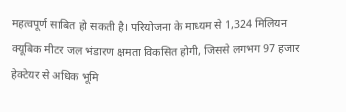महत्वपूर्ण साबित हो सकती है। परियोजना के माध्यम से 1,324 मिलियन क्यूबिक मीटर जल भंडारण क्षमता विकसित होगी, जिससे लगभग 97 हजार हेक्टेयर से अधिक भूमि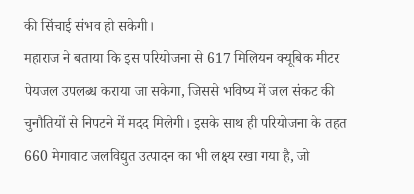की सिंचाई संभव हो सकेगी।
महाराज ने बताया कि इस परियोजना से 617 मिलियन क्यूबिक मीटर पेयजल उपलब्ध कराया जा सकेगा, जिससे भविष्य में जल संकट की चुनौतियों से निपटने में मदद मिलेगी। इसके साथ ही परियोजना के तहत 660 मेगावाट जलविद्युत उत्पादन का भी लक्ष्य रखा गया है, जो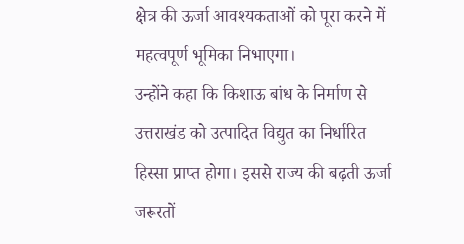क्षेत्र की ऊर्जा आवश्यकताओं को पूरा करने में महत्वपूर्ण भूमिका निभाएगा।
उन्होंने कहा कि किशाऊ बांध के निर्माण से उत्तराखंड को उत्पादित विद्युत का निर्धारित हिस्सा प्राप्त होगा। इससे राज्य की बढ़ती ऊर्जा जरूरतों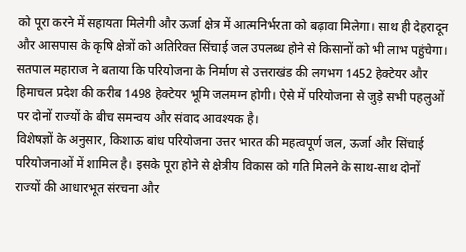को पूरा करने में सहायता मिलेगी और ऊर्जा क्षेत्र में आत्मनिर्भरता को बढ़ावा मिलेगा। साथ ही देहरादून और आसपास के कृषि क्षेत्रों को अतिरिक्त सिंचाई जल उपलब्ध होने से किसानों को भी लाभ पहुंचेगा।
सतपाल महाराज ने बताया कि परियोजना के निर्माण से उत्तराखंड की लगभग 1452 हेक्टेयर और हिमाचल प्रदेश की करीब 1498 हेक्टेयर भूमि जलमग्न होगी। ऐसे में परियोजना से जुड़े सभी पहलुओं पर दोनों राज्यों के बीच समन्वय और संवाद आवश्यक है।
विशेषज्ञों के अनुसार, किशाऊ बांध परियोजना उत्तर भारत की महत्वपूर्ण जल, ऊर्जा और सिंचाई परियोजनाओं में शामिल है। इसके पूरा होने से क्षेत्रीय विकास को गति मिलने के साथ-साथ दोनों राज्यों की आधारभूत संरचना और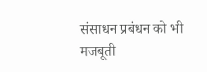संसाधन प्रबंधन को भी मजबूती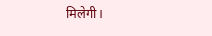मिलेगी।